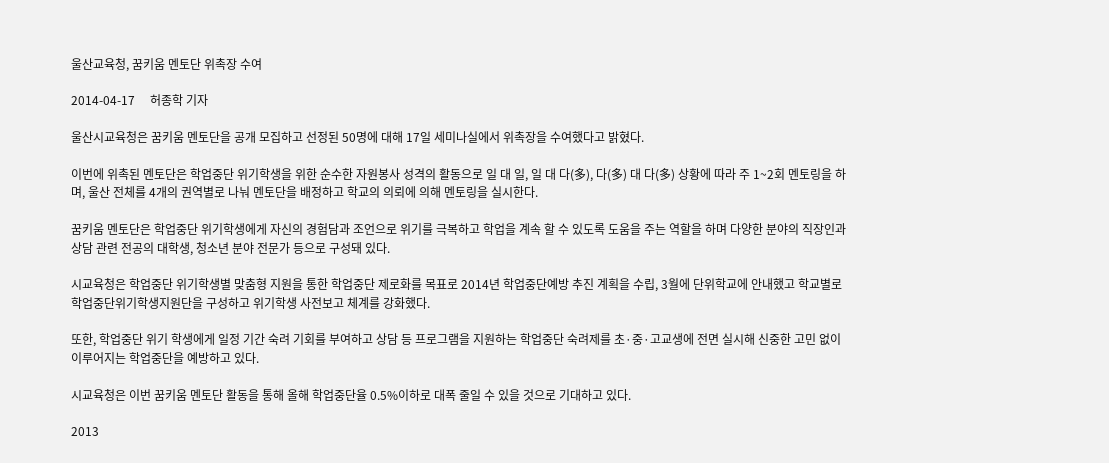울산교육청, 꿈키움 멘토단 위촉장 수여

2014-04-17     허종학 기자

울산시교육청은 꿈키움 멘토단을 공개 모집하고 선정된 50명에 대해 17일 세미나실에서 위촉장을 수여했다고 밝혔다.

이번에 위촉된 멘토단은 학업중단 위기학생을 위한 순수한 자원봉사 성격의 활동으로 일 대 일, 일 대 다(多), 다(多) 대 다(多) 상황에 따라 주 1~2회 멘토링을 하며, 울산 전체를 4개의 권역별로 나눠 멘토단을 배정하고 학교의 의뢰에 의해 멘토링을 실시한다.

꿈키움 멘토단은 학업중단 위기학생에게 자신의 경험담과 조언으로 위기를 극복하고 학업을 계속 할 수 있도록 도움을 주는 역할을 하며 다양한 분야의 직장인과 상담 관련 전공의 대학생, 청소년 분야 전문가 등으로 구성돼 있다.

시교육청은 학업중단 위기학생별 맞춤형 지원을 통한 학업중단 제로화를 목표로 2014년 학업중단예방 추진 계획을 수립, 3월에 단위학교에 안내했고 학교별로 학업중단위기학생지원단을 구성하고 위기학생 사전보고 체계를 강화했다.

또한, 학업중단 위기 학생에게 일정 기간 숙려 기회를 부여하고 상담 등 프로그램을 지원하는 학업중단 숙려제를 초·중·고교생에 전면 실시해 신중한 고민 없이 이루어지는 학업중단을 예방하고 있다.

시교육청은 이번 꿈키움 멘토단 활동을 통해 올해 학업중단율 0.5%이하로 대폭 줄일 수 있을 것으로 기대하고 있다.

2013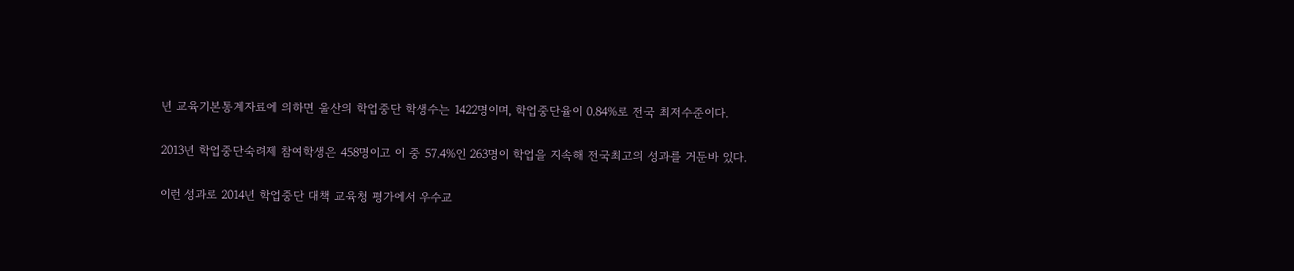년 교육기본통계자료에 의하면 울산의 학업중단 학생수는 1422명이며, 학업중단율이 0.84%로 전국 최저수준이다.

2013년 학업중단숙려제 참여학생은 458명이고 이 중 57.4%인 263명이 학업을 지속해 전국최고의 성과를 거둔바 있다.

이런 성과로 2014년 학업중단 대책 교육청 평가에서 우수교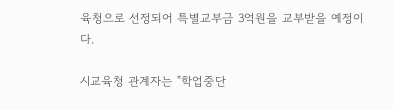육청으로 선정되어 특별교부금 3억원을 교부받을 예정이다.

시교육청 관계자는 "학업중단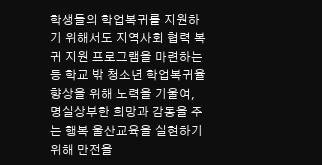학생들의 학업복귀를 지원하기 위해서도 지역사회 협력 복귀 지원 프로그램을 마련하는 등 학교 밖 청소년 학업복귀율 향상을 위해 노력을 기울여, 명실상부한 희망과 감동을 주는 행복 울산교육을 실현하기 위해 만전을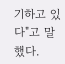기하고 있다"고 말했다.